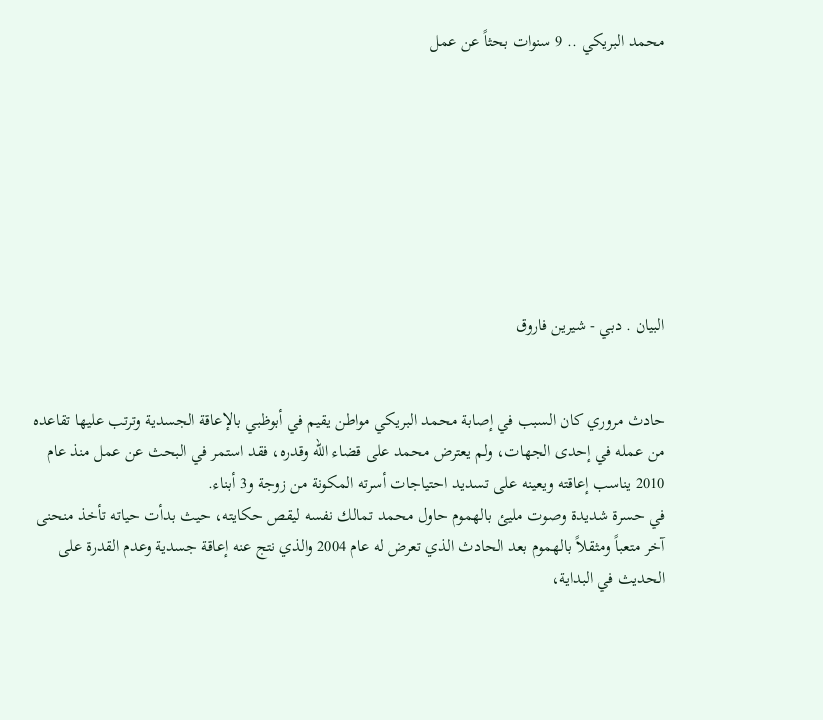محمد البريكي .. 9 سنوات بحثاً عن عمل








البيان . دبي - شيرين فاروق


حادث مروري كان السبب في إصابة محمد البريكي مواطن يقيم في أبوظبي بالإعاقة الجسدية وترتب عليها تقاعده من عمله في إحدى الجهات، ولم يعترض محمد على قضاء الله وقدره، فقد استمر في البحث عن عمل منذ عام 2010 يناسب إعاقته ويعينه على تسديد احتياجات أسرته المكونة من زوجة و3 أبناء.
في حسرة شديدة وصوت مليئ بالهموم حاول محمد تمالك نفسه ليقص حكايته، حيث بدأت حياته تأخذ منحنى آخر متعباً ومثقلاً بالهموم بعد الحادث الذي تعرض له عام 2004 والذي نتج عنه إعاقة جسدية وعدم القدرة على الحديث في البداية،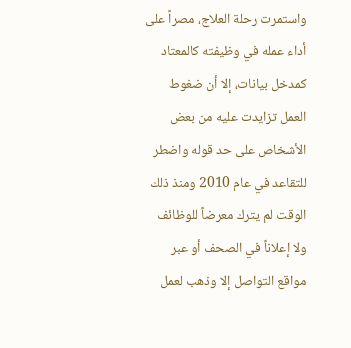واستمرت رحلة العلاج، مصراً على أداء عمله في وظيفته كالمعتاد كمدخل بيانات، إلا أن ضغوط العمل تزايدت عليه من بعض الأشخاص على حد قوله واضطر للتقاعد في عام 2010 ومنذ ذلك الوقت لم يترك معرضاً للوظائف ولا إعلاناً في الصحف أو عبر مواقع التواصل إلا وذهب لعمل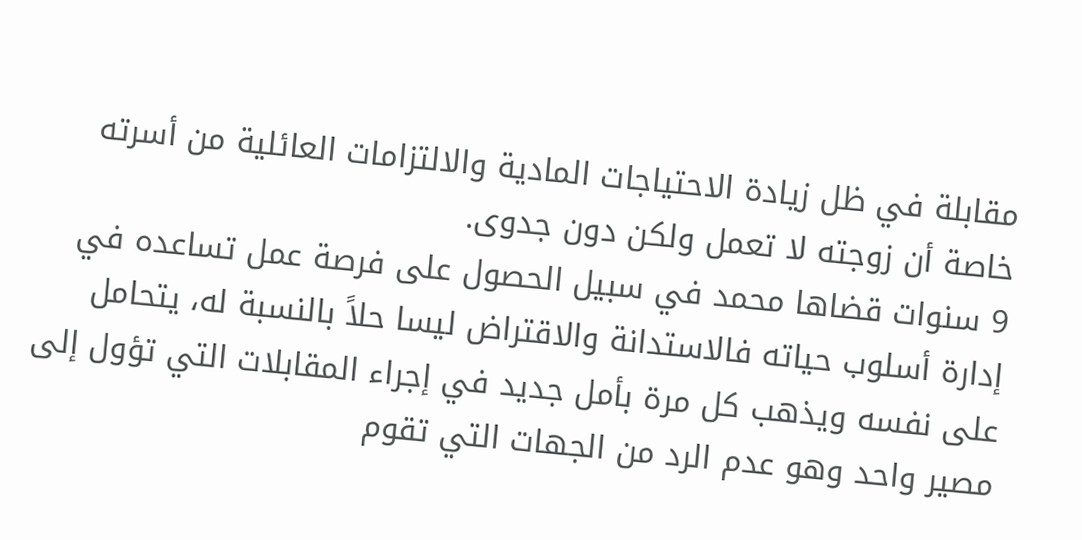مقابلة في ظل زيادة الاحتياجات المادية والالتزامات العائلية من أسرته خاصة أن زوجته لا تعمل ولكن دون جدوى.
9 سنوات قضاها محمد في سبيل الحصول على فرصة عمل تساعده في إدارة أسلوب حياته فالاستدانة والاقتراض ليسا حلاً بالنسبة له، يتحامل على نفسه ويذهب كل مرة بأمل جديد في إجراء المقابلات التي تؤول إلى مصير واحد وهو عدم الرد من الجهات التي تقوم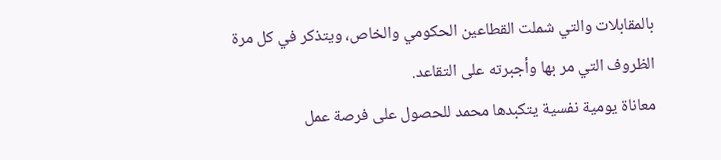بالمقابلات والتي شملت القطاعين الحكومي والخاص، ويتذكر في كل مرة الظروف التي مر بها وأجبرته على التقاعد.
معاناة يومية نفسية يتكبدها محمد للحصول على فرصة عمل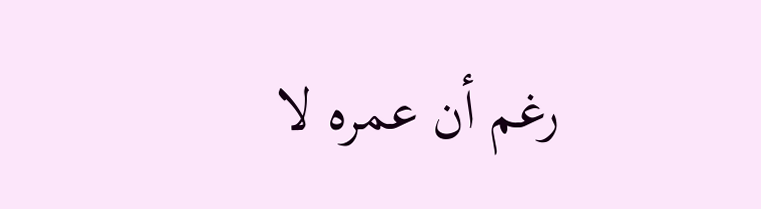رغم أن عمره لا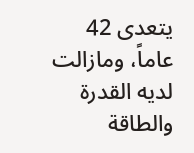يتعدى 42 عاماً، ومازالت لديه القدرة والطاقة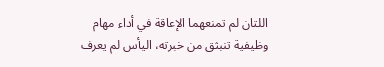اللتان لم تمنعهما الإعاقة في أداء مهام وظيفية تنبثق من خبرته، اليأس لم يعرف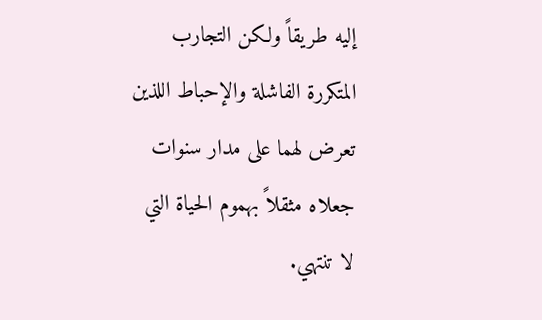إليه طريقاً ولكن التجارب المتكررة الفاشلة والإحباط اللذين تعرض لهما على مدار سنوات جعلاه مثقلاً بهموم الحياة التي لا تنتهي.